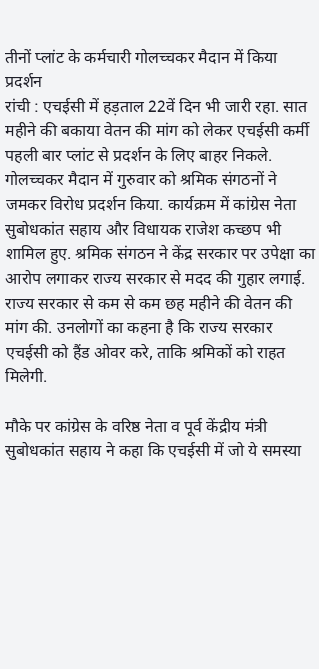तीनों प्लांट के कर्मचारी गोलच्चकर मैदान में किया प्रदर्शन
रांची : एचईसी में हड़ताल 22वें दिन भी जारी रहा. सात महीने की बकाया वेतन की मांग को लेकर एचईसी कर्मी पहली बार प्लांट से प्रदर्शन के लिए बाहर निकले. गोलच्चकर मैदान में गुरुवार को श्रमिक संगठनों ने जमकर विरोध प्रदर्शन किया. कार्यक्रम में कांग्रेस नेता सुबोधकांत सहाय और विधायक राजेश कच्छप भी शामिल हुए. श्रमिक संगठन ने केंद्र सरकार पर उपेक्षा का आरोप लगाकर राज्य सरकार से मदद की गुहार लगाई. राज्य सरकार से कम से कम छह महीने की वेतन की मांग की. उनलोगों का कहना है कि राज्य सरकार एचईसी को हैंड ओवर करे, ताकि श्रमिकों को राहत मिलेगी.

मौके पर कांग्रेस के वरिष्ठ नेता व पूर्व केंद्रीय मंत्री सुबोधकांत सहाय ने कहा कि एचईसी में जो ये समस्या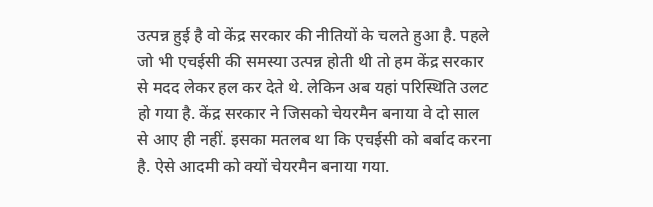उत्पन्न हुई है वो केंद्र सरकार की नीतियों के चलते हुआ है. पहले जो भी एचईसी की समस्या उत्पन्न होती थी तो हम केंद्र सरकार से मदद लेकर हल कर देते थे. लेकिन अब यहां परिस्थिति उलट हो गया है. केंद्र सरकार ने जिसको चेयरमैन बनाया वे दो साल से आए ही नहीं. इसका मतलब था कि एचईसी को बर्बाद करना है. ऐसे आदमी को क्यों चेयरमैन बनाया गया.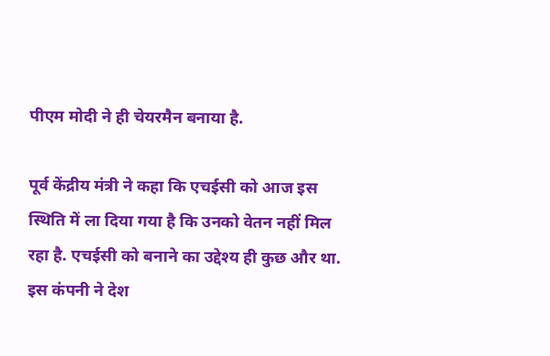पीएम मोदी ने ही चेयरमैन बनाया है.

पूर्व केंद्रीय मंत्री ने कहा कि एचईसी को आज इस स्थिति में ला दिया गया है कि उनको वेतन नहीं मिल रहा है. एचईसी को बनाने का उद्देश्य ही कुछ और था. इस कंपनी ने देश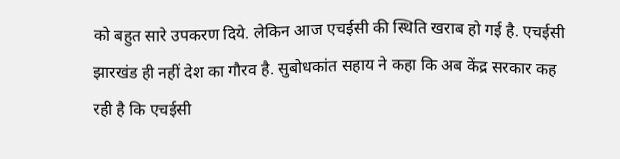को बहुत सारे उपकरण दिये. लेकिन आज एचईसी की स्थिति खराब हो गई है. एचईसी झारखंड ही नहीं देश का गौरव है. सुबोधकांत सहाय ने कहा कि अब केंद्र सरकार कह रही है कि एचईसी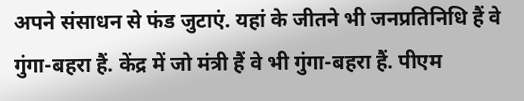अपने संसाधन से फंड जुटाएं. यहां के जीतने भी जनप्रतिनिधि हैं वे गुंगा-बहरा हैं. केंद्र में जो मंत्री हैं वे भी गुंगा-बहरा हैं. पीएम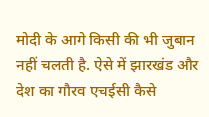मोदी के आगे किसी की भी जुबान नहीं चलती है. ऐसे में झारखंड और देश का गौरव एचईसी कैसे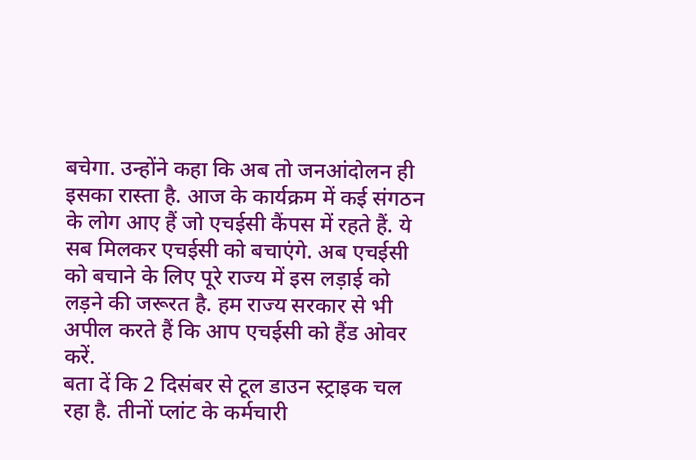बचेगा. उन्होंने कहा कि अब तो जनआंदोलन ही इसका रास्ता है. आज के कार्यक्रम में कई संगठन के लोग आए हैं जो एचईसी कैंपस में रहते हैं. ये सब मिलकर एचईसी को बचाएंगे. अब एचईसी को बचाने के लिए पूरे राज्य में इस लड़ाई को लड़ने की जरूरत है. हम राज्य सरकार से भी अपील करते हैं कि आप एचईसी को हैंड ओवर करें.
बता दें कि 2 दिसंबर से टूल डाउन स्ट्राइक चल रहा है. तीनों प्लांट के कर्मचारी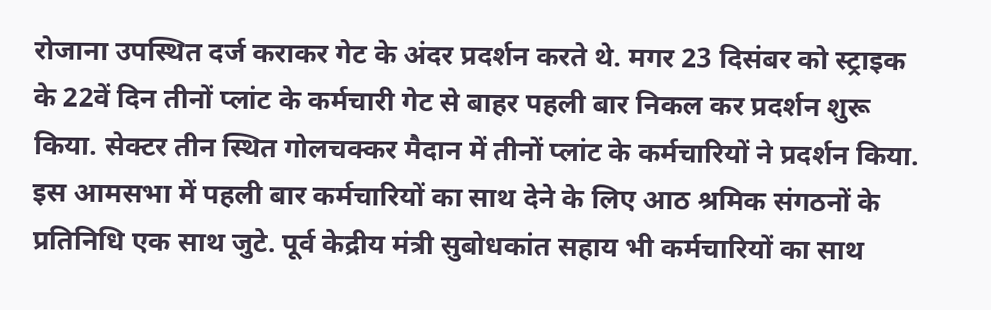रोजाना उपस्थित दर्ज कराकर गेट के अंदर प्रदर्शन करते थे. मगर 23 दिसंबर को स्ट्राइक के 22वें दिन तीनों प्लांट के कर्मचारी गेट से बाहर पहली बार निकल कर प्रदर्शन शुरू किया. सेक्टर तीन स्थित गोलचक्कर मैदान में तीनों प्लांट के कर्मचारियों ने प्रदर्शन किया. इस आमसभा में पहली बार कर्मचारियों का साथ देने के लिए आठ श्रमिक संगठनों के प्रतिनिधि एक साथ जुटे. पूर्व केद्रीय मंत्री सुबोधकांत सहाय भी कर्मचारियों का साथ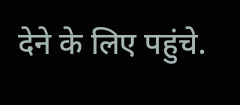देने के लिए पहुंचे.